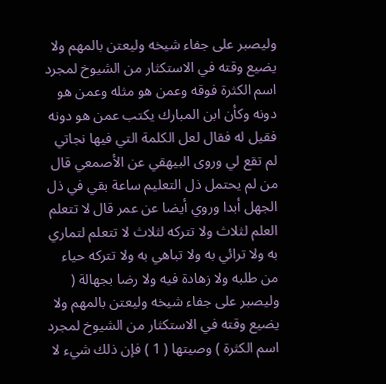وليصبر على جفاء شيخه وليعتن بالمهم ولا يضيع وقته في الاستكثار من الشيوخ لمجرد اسم الكثرة فوقه وعمن هو مثله وعمن هو دونه وكأن ابن المبارك يكتب عمن هو دونه فقيل له فقال لعل الكلمة التي فيها نجاتي لم تقع لي وروى البيهقي عن الأصمعي قال من لم يحتمل ذل التعليم ساعة بقي في ذل الجهل أبدا وروي أيضا عن عمر قال لا تتعلم العلم لثلاث ولا تتركه لثلاث لا تتعلم لتماري به ولا ترائي به ولا تباهي به ولا تتركه حياء من طلبه ولا زهادة فيه ولا رضا بجهالة ( وليصبر على جفاء شيخه وليعتن بالمهم ولا يضيع وقته في الاستكثار من الشيوخ لمجرد اسم الكثرة ) وصيتها ( 1 ) فإن ذلك شيء لا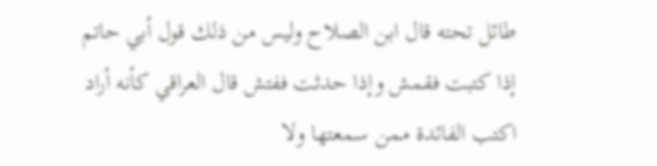طائل تحته قال ابن الصلاح وليس من ذلك قول أبي حاتم إذا كتبت فقمش وإذا حدثت ففتش قال العراقي كأنه أراد اكتب الفائدة ممن سمعتها ولا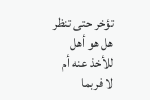تؤخر حتى تنظر هل هو أهل للأخذ عنه أم لا فربما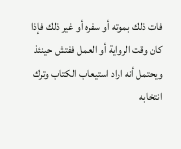فات ذلك بموته أو سفره أو غير ذلك فإذا كان وقت الرواية أو العمل ففتش حينئذ ويحتمل أنه اراد استيعاب الكتاب وترك انتخابه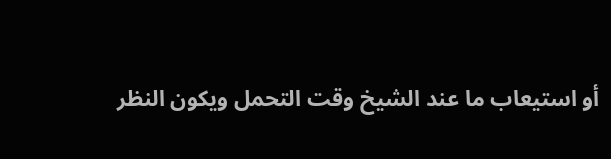أو استيعاب ما عند الشيخ وقت التحمل ويكون النظر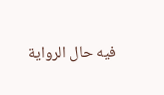فيه حال الرواية